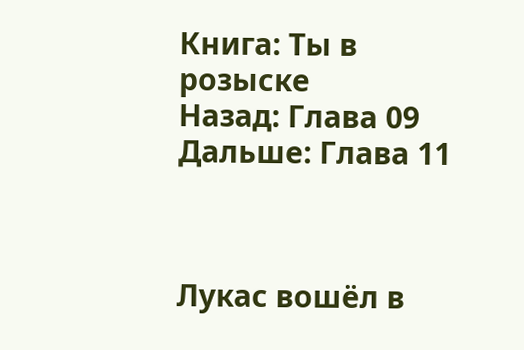Книга: Ты в розыске
Назад: Глава 09
Дальше: Глава 11



Лукас вошёл в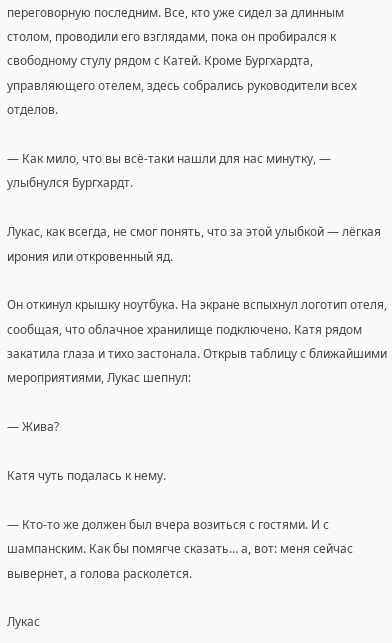переговорную последним. Все, кто уже сидел за длинным столом, проводили его взглядами, пока он пробирался к свободному стулу рядом с Катей. Кроме Бургхардта, управляющего отелем, здесь собрались руководители всех отделов.

— Как мило, что вы всё-таки нашли для нас минутку, — улыбнулся Бургхардт.

Лукас, как всегда, не смог понять, что за этой улыбкой — лёгкая ирония или откровенный яд.

Он откинул крышку ноутбука. На экране вспыхнул логотип отеля, сообщая, что облачное хранилище подключено. Катя рядом закатила глаза и тихо застонала. Открыв таблицу с ближайшими мероприятиями, Лукас шепнул:

— Жива?

Катя чуть подалась к нему.

— Кто-то же должен был вчера возиться с гостями. И с шампанским. Как бы помягче сказать… а, вот: меня сейчас вывернет, а голова расколется.

Лукас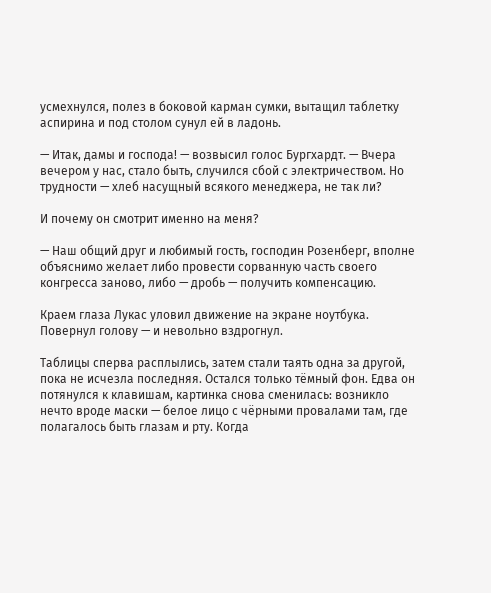усмехнулся, полез в боковой карман сумки, вытащил таблетку аспирина и под столом сунул ей в ладонь.

— Итак, дамы и господа! — возвысил голос Бургхардт. — Вчера вечером у нас, стало быть, случился сбой с электричеством. Но трудности — хлеб насущный всякого менеджера, не так ли?

И почему он смотрит именно на меня?

— Наш общий друг и любимый гость, господин Розенберг, вполне объяснимо желает либо провести сорванную часть своего конгресса заново, либо — дробь — получить компенсацию.

Краем глаза Лукас уловил движение на экране ноутбука. Повернул голову — и невольно вздрогнул.

Таблицы сперва расплылись, затем стали таять одна за другой, пока не исчезла последняя. Остался только тёмный фон. Едва он потянулся к клавишам, картинка снова сменилась: возникло нечто вроде маски — белое лицо с чёрными провалами там, где полагалось быть глазам и рту. Когда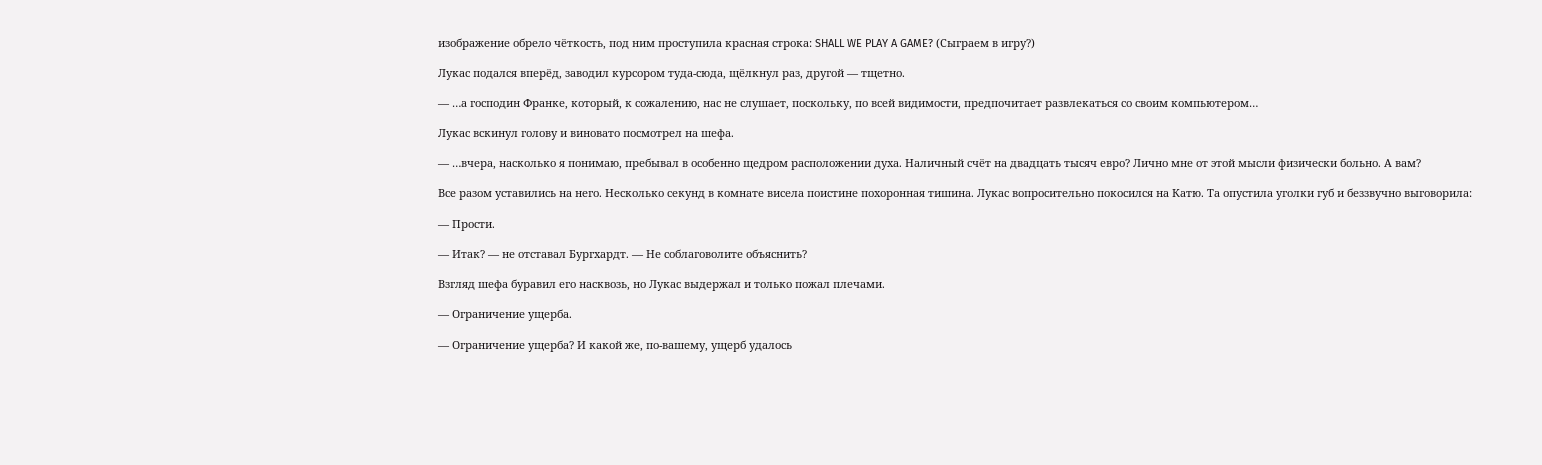изображение обрело чёткость, под ним проступила красная строка: SHALL WE PLAY A GAME? (Сыграем в игру?)

Лукас подался вперёд, заводил курсором туда-сюда, щёлкнул раз, другой — тщетно.

— …а господин Франке, который, к сожалению, нас не слушает, поскольку, по всей видимости, предпочитает развлекаться со своим компьютером…

Лукас вскинул голову и виновато посмотрел на шефа.

— …вчера, насколько я понимаю, пребывал в особенно щедром расположении духа. Наличный счёт на двадцать тысяч евро? Лично мне от этой мысли физически больно. А вам?

Все разом уставились на него. Несколько секунд в комнате висела поистине похоронная тишина. Лукас вопросительно покосился на Катю. Та опустила уголки губ и беззвучно выговорила:

— Прости.

— Итак? — не отставал Бургхардт. — Не соблаговолите объяснить?

Взгляд шефа буравил его насквозь, но Лукас выдержал и только пожал плечами.

— Ограничение ущерба.

— Ограничение ущерба? И какой же, по-вашему, ущерб удалось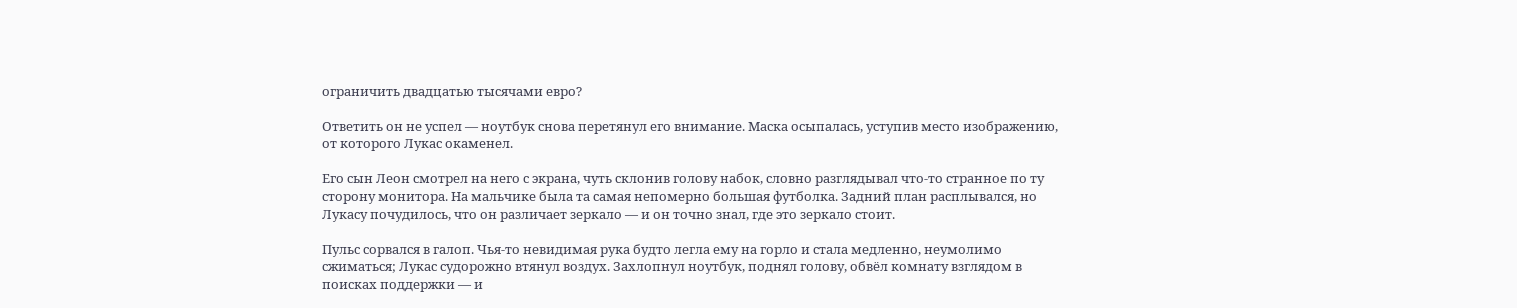ограничить двадцатью тысячами евро?

Ответить он не успел — ноутбук снова перетянул его внимание. Маска осыпалась, уступив место изображению, от которого Лукас окаменел.

Его сын Леон смотрел на него с экрана, чуть склонив голову набок, словно разглядывал что-то странное по ту сторону монитора. На мальчике была та самая непомерно большая футболка. Задний план расплывался, но Лукасу почудилось, что он различает зеркало — и он точно знал, где это зеркало стоит.

Пульс сорвался в галоп. Чья-то невидимая рука будто легла ему на горло и стала медленно, неумолимо сжиматься; Лукас судорожно втянул воздух. Захлопнул ноутбук, поднял голову, обвёл комнату взглядом в поисках поддержки — и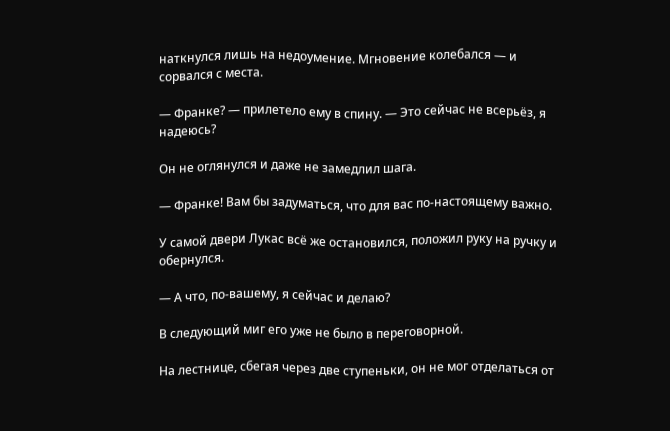наткнулся лишь на недоумение. Мгновение колебался — и сорвался с места.

— Франке? — прилетело ему в спину. — Это сейчас не всерьёз, я надеюсь?

Он не оглянулся и даже не замедлил шага.

— Франке! Вам бы задуматься, что для вас по-настоящему важно.

У самой двери Лукас всё же остановился, положил руку на ручку и обернулся.

— А что, по-вашему, я сейчас и делаю?

В следующий миг его уже не было в переговорной.

На лестнице, сбегая через две ступеньки, он не мог отделаться от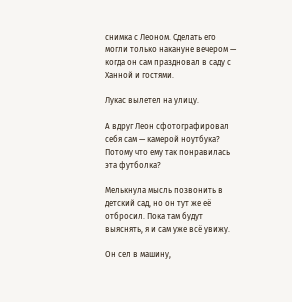снимка с Леоном. Сделать его могли только накануне вечером — когда он сам праздновал в саду с Ханной и гостями.

Лукас вылетел на улицу.

А вдруг Леон сфотографировал себя сам — камерой ноутбука? Потому что ему так понравилась эта футболка?

Мелькнула мысль позвонить в детский сад, но он тут же её отбросил. Пока там будут выяснять, я и сам уже всё увижу.

Он сел в машину,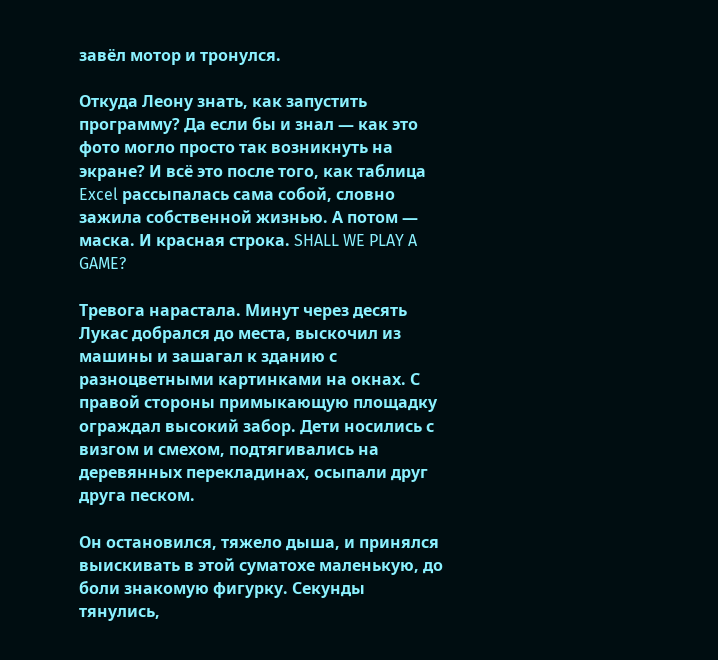завёл мотор и тронулся.

Откуда Леону знать, как запустить программу? Да если бы и знал — как это фото могло просто так возникнуть на экране? И всё это после того, как таблица Excel рассыпалась сама собой, словно зажила собственной жизнью. А потом — маска. И красная строка. SHALL WE PLAY A GAME?

Тревога нарастала. Минут через десять Лукас добрался до места, выскочил из машины и зашагал к зданию с разноцветными картинками на окнах. С правой стороны примыкающую площадку ограждал высокий забор. Дети носились с визгом и смехом, подтягивались на деревянных перекладинах, осыпали друг друга песком.

Он остановился, тяжело дыша, и принялся выискивать в этой суматохе маленькую, до боли знакомую фигурку. Секунды тянулись,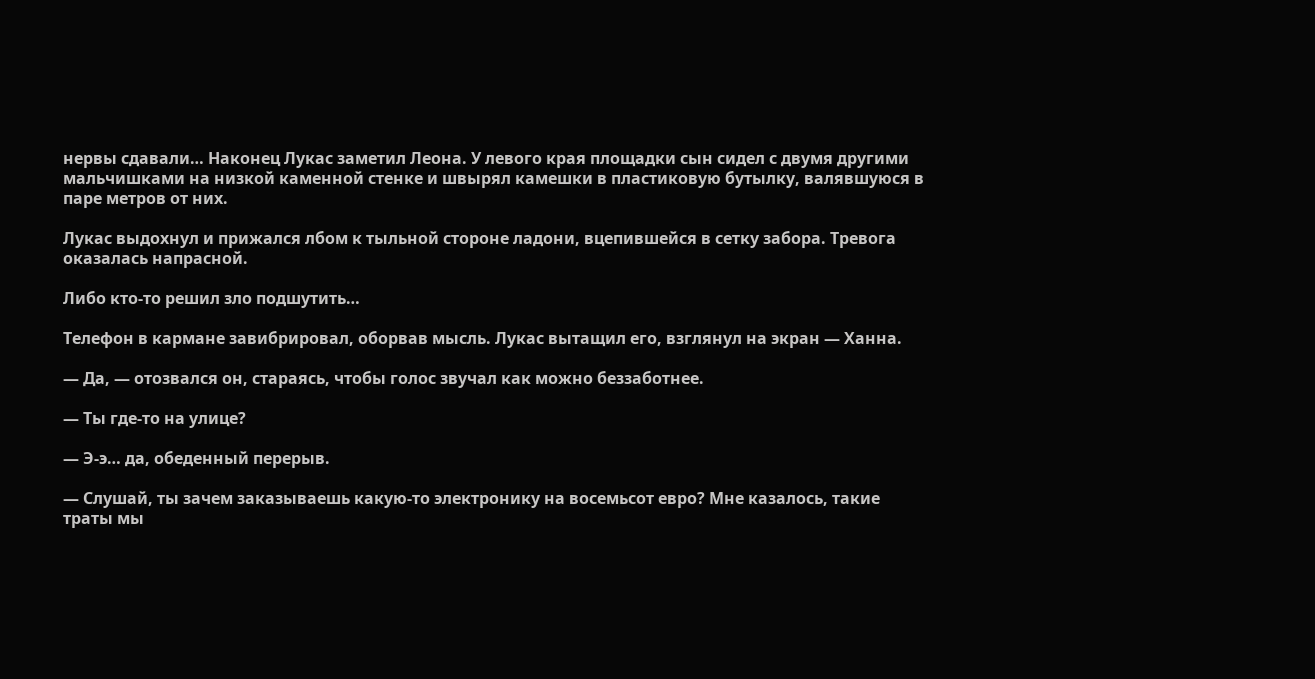нервы сдавали… Наконец Лукас заметил Леона. У левого края площадки сын сидел с двумя другими мальчишками на низкой каменной стенке и швырял камешки в пластиковую бутылку, валявшуюся в паре метров от них.

Лукас выдохнул и прижался лбом к тыльной стороне ладони, вцепившейся в сетку забора. Тревога оказалась напрасной.

Либо кто-то решил зло подшутить…

Телефон в кармане завибрировал, оборвав мысль. Лукас вытащил его, взглянул на экран — Ханна.

— Да, — отозвался он, стараясь, чтобы голос звучал как можно беззаботнее.

— Ты где-то на улице?

— Э-э… да, обеденный перерыв.

— Слушай, ты зачем заказываешь какую-то электронику на восемьсот евро? Мне казалось, такие траты мы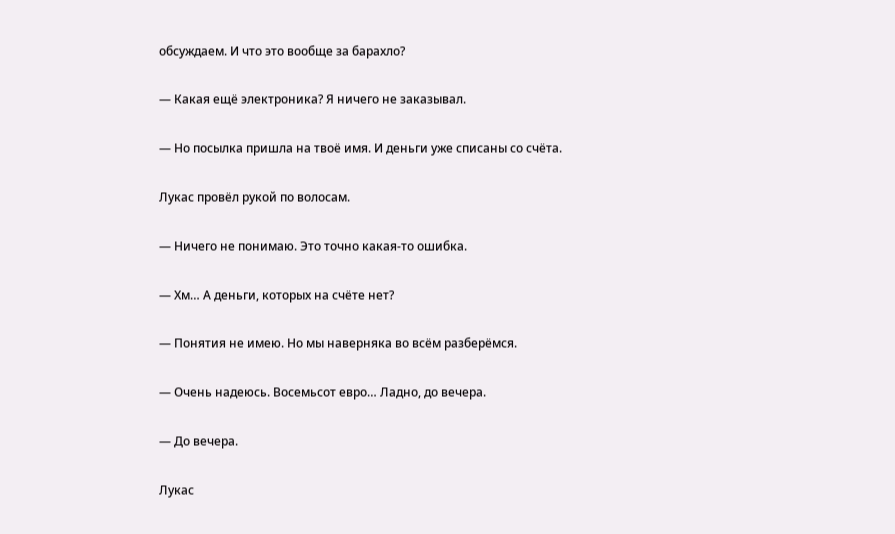обсуждаем. И что это вообще за барахло?

— Какая ещё электроника? Я ничего не заказывал.

— Но посылка пришла на твоё имя. И деньги уже списаны со счёта.

Лукас провёл рукой по волосам.

— Ничего не понимаю. Это точно какая-то ошибка.

— Хм… А деньги, которых на счёте нет?

— Понятия не имею. Но мы наверняка во всём разберёмся.

— Очень надеюсь. Восемьсот евро… Ладно, до вечера.

— До вечера.

Лукас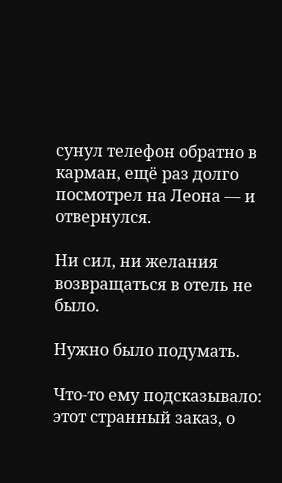сунул телефон обратно в карман, ещё раз долго посмотрел на Леона — и отвернулся.

Ни сил, ни желания возвращаться в отель не было.

Нужно было подумать.

Что-то ему подсказывало: этот странный заказ, о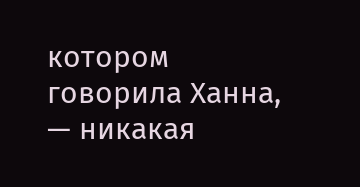котором говорила Ханна, — никакая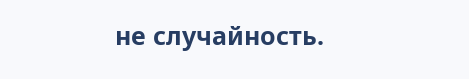не случайность.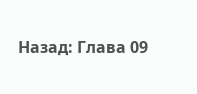Назад: Глава 09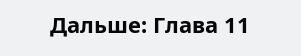Дальше: Глава 11